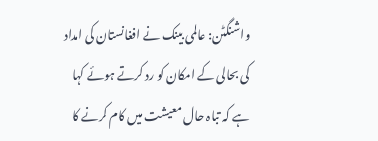واشنگٹن: عالمی بینک نے افغانستان کی امداد کی بحالی کے امکان کو رد کرتے ہوئے کہا ہے کہ تباہ حال معیشت میں کام کرنے کا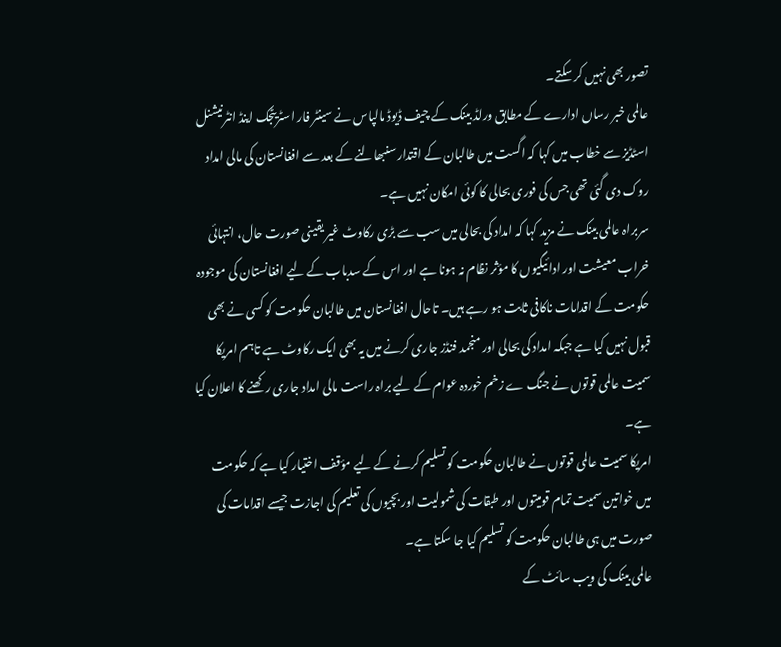تصور بھی نہیں کر سکتے۔
عالمی خبر رساں ادارے کے مطابق ورلڈ بینک کے چیف ڈیوڈ مالپاس نے سینٹر فار اسٹریٹجک اینڈ انٹرنیشنل اسٹڈیز سے خطاب میں کہا کہ اگست میں طالبان کے اقتدار سنبھالنے کے بعد سے افغانستان کی مالی امداد روک دی گئی تھی جس کی فوری بحالی کا کوئی امکان نہیں ہے۔
سربراہ عالمی بینک نے مزید کہا کہ امداد کی بحالی میں سب سے بڑی رکاوٹ غیر یقینی صورت حال، انتہائی خراب معیشت اور ادائیگیوں کا مؤثر نظام نہ ہونا ہے اور اس کے سدباب کے لیے افغانستان کی موجودہ حکومت کے اقدامات ناکافی ثابت ہو رہے ہیں۔ تاحال افغانستان میں طالبان حکومت کو کسی نے بھی قبول نہیں کیا ہے جبکہ امداد کی بحالی اور منجمد فنڈز جاری کرنے میں یہ بھی ایک رکاوٹ ہے تاہم امریکا سمیت عالمی قوتوں نے جنگ ے زخم خوردہ عوام کے لیے براہ راست مالی امداد جاری رکھنے کا اعلان کیا ہے۔
امریکا سمیت عالمی قوتوں نے طالبان حکومت کو تسلیم کرنے کے لیے مؤقف اختیار کیا ہے کہ حکومت میں خواتین سمیت تمام قومیتوں اور طبقات کی شمولیت اور بچیوں کی تعلیم کی اجازت جیسے اقدامات کی صورت میں ہی طالبان حکومت کو تسلیم کیا جا سکتا ہے۔
عالمی بینک کی ویب سائٹ کے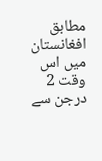مطابق افغانستان میں اس وقت 2 درجن سے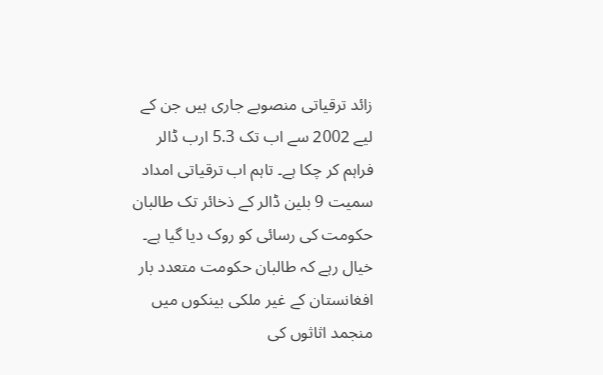زائد ترقیاتی منصوبے جاری ہیں جن کے لیے 2002 سے اب تک 5.3 ارب ڈالر فراہم کر چکا ہے۔ تاہم اب ترقیاتی امداد سمیت 9 بلین ڈالر کے ذخائر تک طالبان حکومت کی رسائی کو روک دیا گیا ہے۔
خیال رہے کہ طالبان حکومت متعدد بار افغانستان کے غیر ملکی بینکوں میں منجمد اثاثوں کی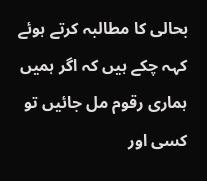بحالی کا مطالبہ کرتے ہوئے کہہ چکے ہیں کہ اگر ہمیں ہماری رقوم مل جائیں تو کسی اور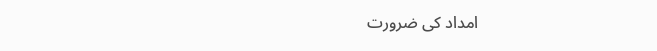امداد کی ضرورت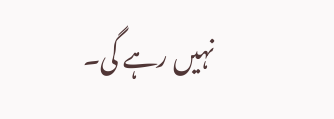نہیں رہے گی۔